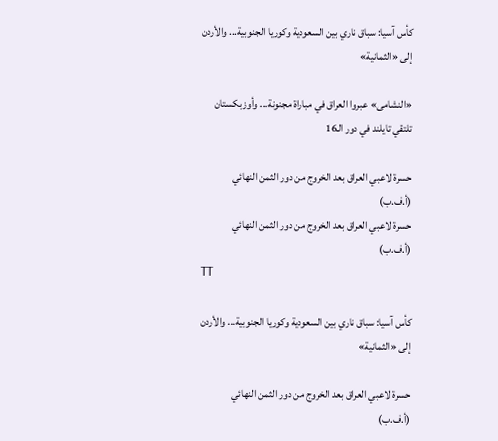كأس آسيا: سباق ناري بين السعودية وكوريا الجنوبية... والأردن إلى «الثمانية»

«النشامى» عبروا العراق في مباراة مجنونة... وأوزبكستان تلتقي تايلند في دور الـ16

حسرة لاعبي العراق بعد الخروج من دور الثمن النهائي (أ.ف.ب)
حسرة لاعبي العراق بعد الخروج من دور الثمن النهائي (أ.ف.ب)
TT

كأس آسيا: سباق ناري بين السعودية وكوريا الجنوبية... والأردن إلى «الثمانية»

حسرة لاعبي العراق بعد الخروج من دور الثمن النهائي (أ.ف.ب)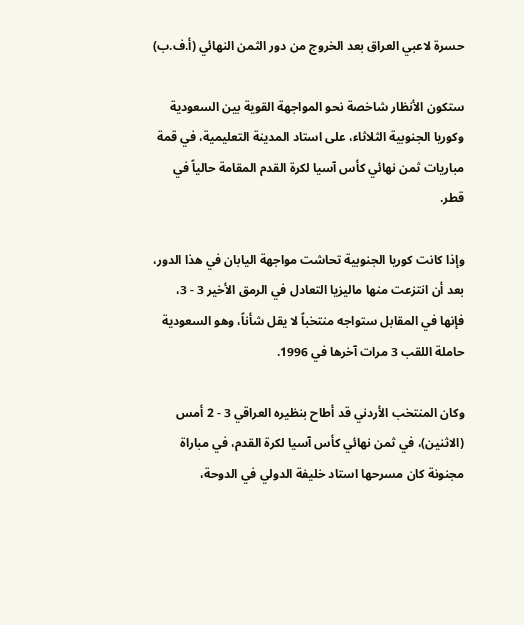حسرة لاعبي العراق بعد الخروج من دور الثمن النهائي (أ.ف.ب)

ستكون الأنظار شاخصة نحو المواجهة القوية بين السعودية وكوريا الجنوبية الثلاثاء، على استاد المدينة التعليمية، في قمة مباريات ثمن نهائي كأس آسيا لكرة القدم المقامة حالياً في قطر.

وإذا كانت كوريا الجنوبية تحاشت مواجهة اليابان في هذا الدور، بعد أن انتزعت منها ماليزيا التعادل في الرمق الأخير 3 - 3، فإنها في المقابل ستواجه منتخباً لا يقل شأناً، وهو السعودية حاملة اللقب 3 مرات آخرها في 1996.

وكان المنتخب الأردني قد أطاح بنظيره العراقي 3 - 2 أمس (الاثنين)، في ثمن نهائي كأس آسيا لكرة القدم، في مباراة مجنونة كان مسرحها استاد خليفة الدولي في الدوحة،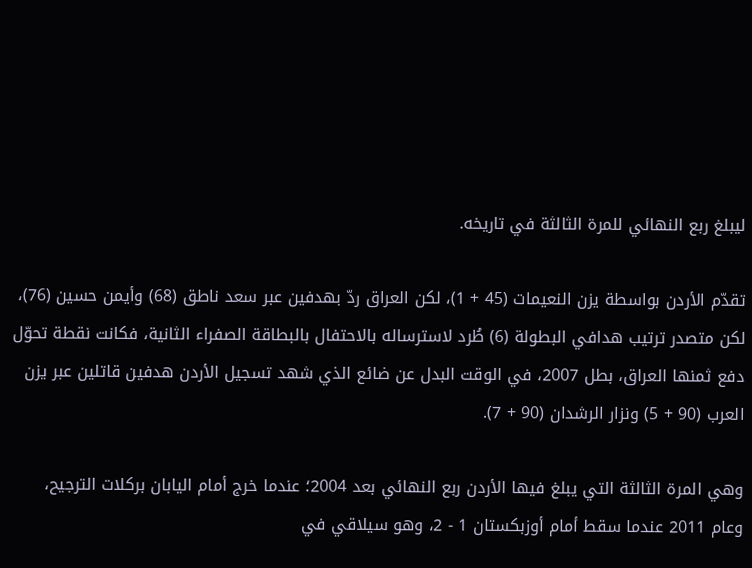ليبلغ ربع النهائي للمرة الثالثة في تاريخه.

تقدّم الأردن بواسطة يزن النعيمات (45 + 1)، لكن العراق ردّ بهدفين عبر سعد ناطق (68) وأيمن حسين (76)، لكن متصدر ترتيب هدافي البطولة (6) طُرد لاسترساله بالاحتفال بالبطاقة الصفراء الثانية، فكانت نقطة تحوّل دفع ثمنها العراق، بطل 2007، في الوقت البدل عن ضائع الذي شهد تسجيل الأردن هدفين قاتلين عبر يزن العرب (90 + 5) ونزار الرشدان (90 + 7).

وهي المرة الثالثة التي يبلغ فيها الأردن ربع النهائي بعد 2004؛ عندما خرج أمام اليابان بركلات الترجيح، وعام 2011 عندما سقط أمام أوزبكستان 1 - 2، وهو سيلاقي في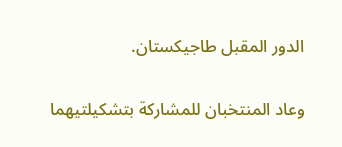الدور المقبل طاجيكستان.

وعاد المنتخبان للمشاركة بتشكيلتيهما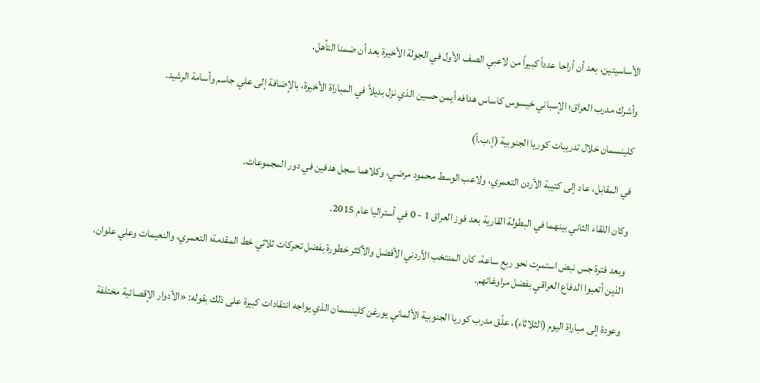الأساسيتين، بعد أن أراحا عدداً كبيراً من لاعبي الصف الأول في الجولة الأخيرة بعد أن ضمنا التأهل.

وأشرك مدرب العراق؛ الإسباني خيسوس كاساس هدافه أيمن حسين الذي نزل بديلاً في المباراة الأخيرة، بالإضافة إلى علي جاسم وأسامة الرشيد.

كلينسمان خلال تدريبات كوريا الجنوبية (إ.ب.أ)

في المقابل، عاد إلى كتيبة الأردن التعمري، ولاعب الوسط محمود مرضي، وكلاهما سجل هدفين في دور المجموعات.

وكان اللقاء الثاني بينهما في البطولة القارية بعد فوز العراق 1 - 0 في أستراليا عام 2015.

وبعد فترة جس نبض استمرت نحو ربع ساعة، كان المنتخب الأردني الأفضل والأكثر خطورة بفضل تحركات ثلاثي خط المقدمة؛ التعمري، والنعيمات وعلي علوان، الذين أتعبوا الدفاع العراقي بفضل مراوغاتهم.

وعودة إلى مباراة اليوم (الثلاثاء)، علّق مدرب كوريا الجنوبية الألماني يورغن كلينسمان الذي يواجه انتقادات كبيرة على ذلك بقوله: «الأدوار الإقصائية مختلفة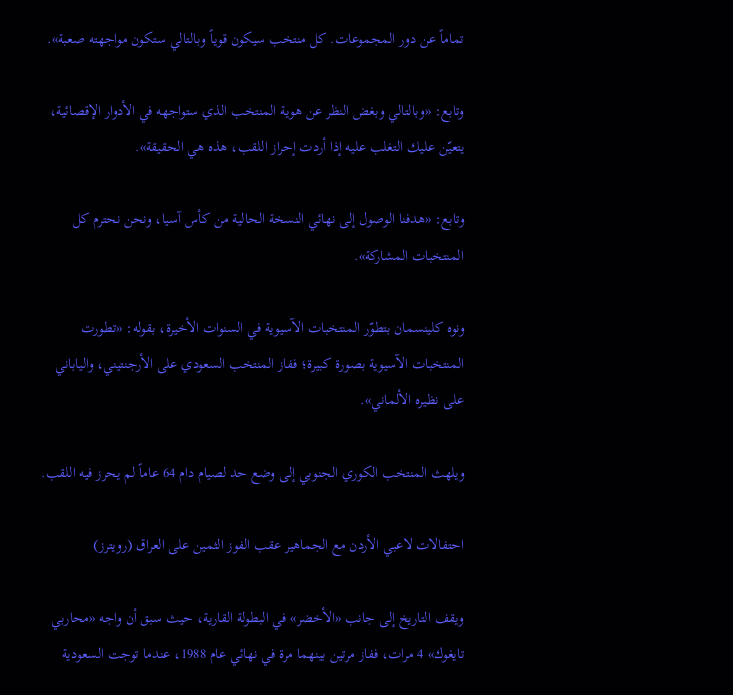تماماً عن دور المجموعات. كل منتخب سيكون قوياً وبالتالي ستكون مواجهته صعبة».

وتابع: «وبالتالي وبغض النظر عن هوية المنتخب الذي ستواجهه في الأدوار الإقصائية، يتعيّن عليك التغلب عليه إذا أردت إحراز اللقب، هذه هي الحقيقة».

وتابع: «هدفنا الوصول إلى نهائي النسخة الحالية من كأس آسيا، ونحن نحترم كل المنتخبات المشاركة».

ونوه كلينسمان بتطوّر المنتخبات الآسيوية في السنوات الأخيرة، بقوله: «تطورت المنتخبات الآسيوية بصورة كبيرة؛ ففاز المنتخب السعودي على الأرجنتيني، والياباني على نظيره الألماني».

ويلهث المنتخب الكوري الجنوبي إلى وضع حد لصيام دام 64 عاماً لم يحرز فيه اللقب.

احتفالات لاعبي الأردن مع الجماهير عقب الفوز الثمين على العراق (رويترز)

ويقف التاريخ إلى جانب «الأخضر» في البطولة القارية، حيث سبق أن واجه «محاربي تايغوك» 4 مرات، ففاز مرتين بينهما مرة في نهائي عام 1988، عندما توجت السعودية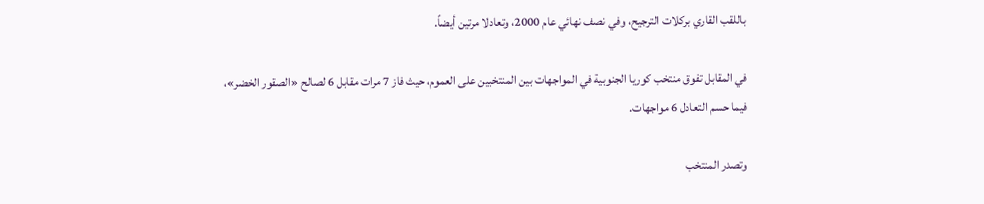باللقب القاري بركلات الترجيح، وفي نصف نهائي عام 2000، وتعادلا مرتين أيضاً.

في المقابل تفوق منتخب كوريا الجنوبية في المواجهات بين المنتخبين على العموم، حيث فاز 7 مرات مقابل 6 لصالح «الصقور الخضر»، فيما حسم التعادل 6 مواجهات.

وتصدر المنتخب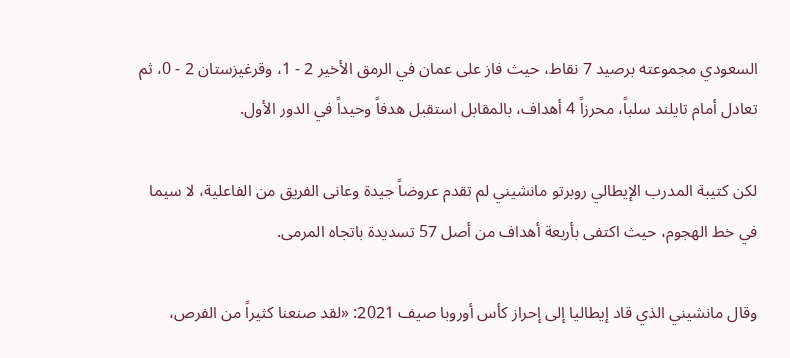السعودي مجموعته برصيد 7 نقاط، حيث فاز على عمان في الرمق الأخير 2 - 1، وقرغيزستان 2 - 0، ثم تعادل أمام تايلند سلباً، محرزاً 4 أهداف، بالمقابل استقبل هدفاً وحيداً في الدور الأول.

لكن كتيبة المدرب الإيطالي روبرتو مانشيني لم تقدم عروضاً جيدة وعانى الفريق من الفاعلية، لا سيما في خط الهجوم، حيث اكتفى بأربعة أهداف من أصل 57 تسديدة باتجاه المرمى.

وقال مانشيني الذي قاد إيطاليا إلى إحراز كأس أوروبا صيف 2021: «لقد صنعنا كثيراً من الفرص،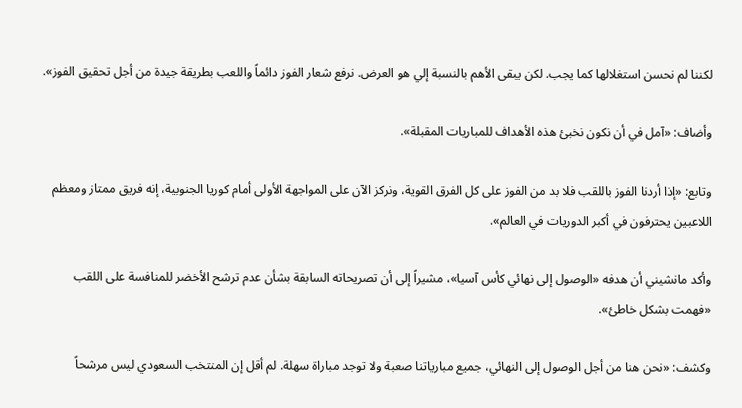لكننا لم نحسن استغلالها كما يجب. لكن يبقى الأهم بالنسبة إلي هو العرض. نرفع شعار الفوز دائماً واللعب بطريقة جيدة من أجل تحقيق الفوز».

وأضاف: «آمل في أن نكون نخبئ هذه الأهداف للمباريات المقبلة».

وتابع: «إذا أردنا الفوز باللقب فلا بد من الفوز على كل الفرق القوية، ونركز الآن على المواجهة الأولى أمام كوريا الجنوبية، إنه فريق ممتاز ومعظم اللاعبين يحترفون في أكبر الدوريات في العالم».

وأكد مانشيني أن هدفه «الوصول إلى نهائي كأس آسيا»، مشيراً إلى أن تصريحاته السابقة بشأن عدم ترشح الأخضر للمنافسة على اللقب «فهمت بشكل خاطئ».

وكشف: «نحن هنا من أجل الوصول إلى النهائي، جميع مبارياتنا صعبة ولا توجد مباراة سهلة. لم أقل إن المنتخب السعودي ليس مرشحاً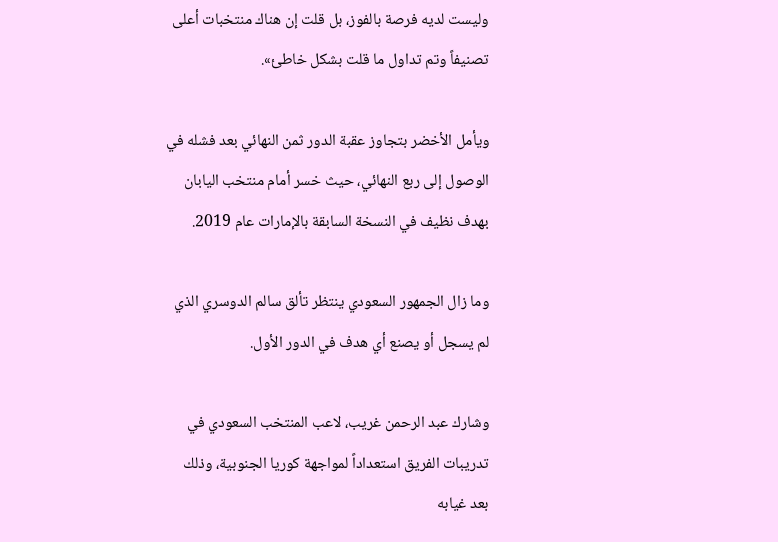وليست لديه فرصة بالفوز، بل قلت إن هناك منتخبات أعلى تصنيفاً وتم تداول ما قلت بشكل خاطئ».

ويأمل الأخضر بتجاوز عقبة الدور ثمن النهائي بعد فشله في الوصول إلى ربع النهائي، حيث خسر أمام منتخب اليابان بهدف نظيف في النسخة السابقة بالإمارات عام 2019.

وما زال الجمهور السعودي ينتظر تألق سالم الدوسري الذي لم يسجل أو يصنع أي هدف في الدور الأول.

وشارك عبد الرحمن غريب، لاعب المنتخب السعودي في تدريبات الفريق استعداداً لمواجهة كوريا الجنوبية، وذلك بعد غيابه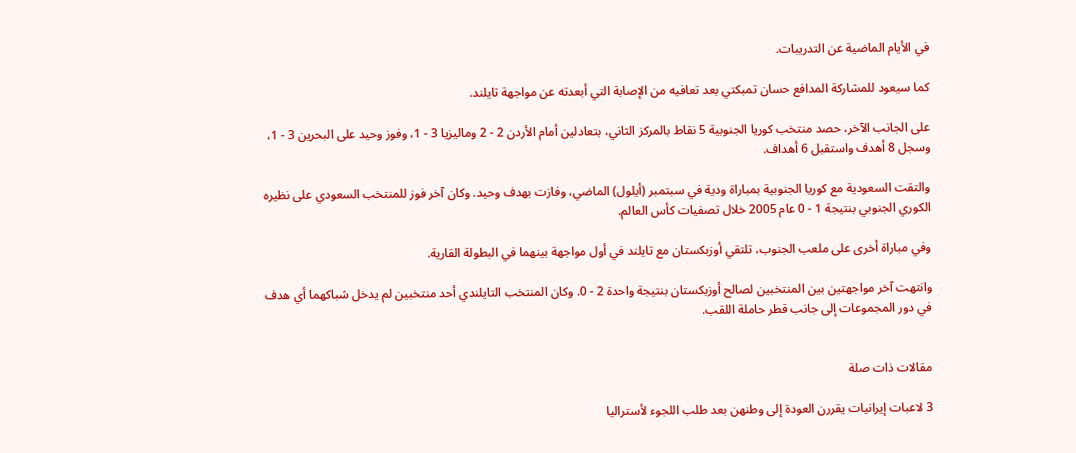في الأيام الماضية عن التدريبات.

كما سيعود للمشاركة المدافع حسان تمبكتي بعد تعافيه من الإصابة التي أبعدته عن مواجهة تايلند.

على الجانب الآخر، حصد منتخب كوريا الجنوبية 5 نقاط بالمركز الثاني، بتعادلين أمام الأردن 2 - 2 وماليزيا 3 - 1، وفوز وحيد على البحرين 3 - 1، وسجل 8 أهدف واستقبل 6 أهداف.

والتقت السعودية مع كوريا الجنوبية بمباراة ودية في سبتمبر (أيلول) الماضي، وفازت بهدف وحيد. وكان آخر فوز للمنتخب السعودي على نظيره الكوري الجنوبي بنتيجة 1 - 0 عام 2005 خلال تصفيات كأس العالم.

وفي مباراة أخرى على ملعب الجنوب، تلتقي أوزبكستان مع تايلند في أول مواجهة بينهما في البطولة القارية.

وانتهت آخر مواجهتين بين المنتخبين لصالح أوزبكستان بنتيجة واحدة 2 - 0. وكان المنتخب التايلندي أحد منتخبين لم يدخل شباكهما أي هدف في دور المجموعات إلى جانب قطر حاملة اللقب.


مقالات ذات صلة

3 لاعبات إيرانيات يقررن العودة إلى وطنهن بعد طلب اللجوء لأستراليا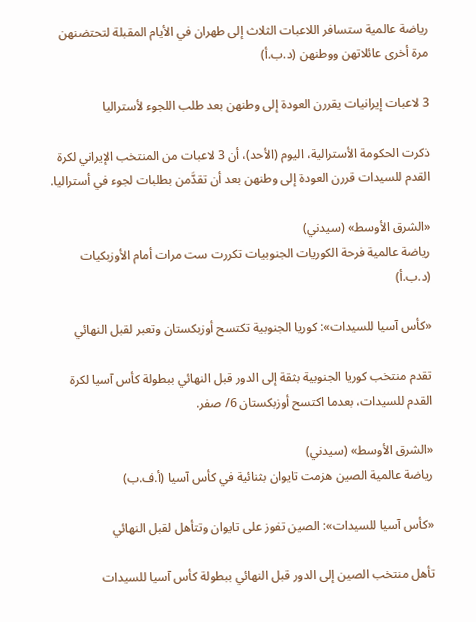رياضة عالمية ستسافر اللاعبات الثلاث إلى طهران في الأيام المقبلة لتحتضنهن مرة أخرى عائلاتهن ووطنهن (د.ب.أ)

3 لاعبات إيرانيات يقررن العودة إلى وطنهن بعد طلب اللجوء لأستراليا

ذكرت الحكومة الأسترالية، اليوم (الأحد)، أن 3 لاعبات من المنتخب الإيراني لكرة القدم للسيدات قررن العودة إلى وطنهن بعد أن تقدَّمن بطلبات لجوء في أستراليا.

«الشرق الأوسط» (سيدني)
رياضة عالمية فرحة الكوريات الجنوبيات تكررت ست مرات أمام الأوزبكيات (د.ب.أ)

«كأس آسيا للسيدات»: كوريا الجنوبية تكتسح أوزبكستان وتعبر لقبل النهائي

تقدم منتخب كوريا الجنوبية بثقة إلى الدور قبل النهائي ببطولة كأس آسيا لكرة القدم للسيدات، بعدما اكتسح أوزبكستان 6/ صفر.

«الشرق الأوسط» (سيدني)
رياضة عالمية الصين هزمت تايوان بثنائية في كأس آسيا (أ.ف.ب)

«كأس آسيا للسيدات»: الصين تفوز على تايوان وتتأهل لقبل النهائي

تأهل منتخب الصين إلى الدور قبل النهائي ببطولة كأس آسيا للسيدات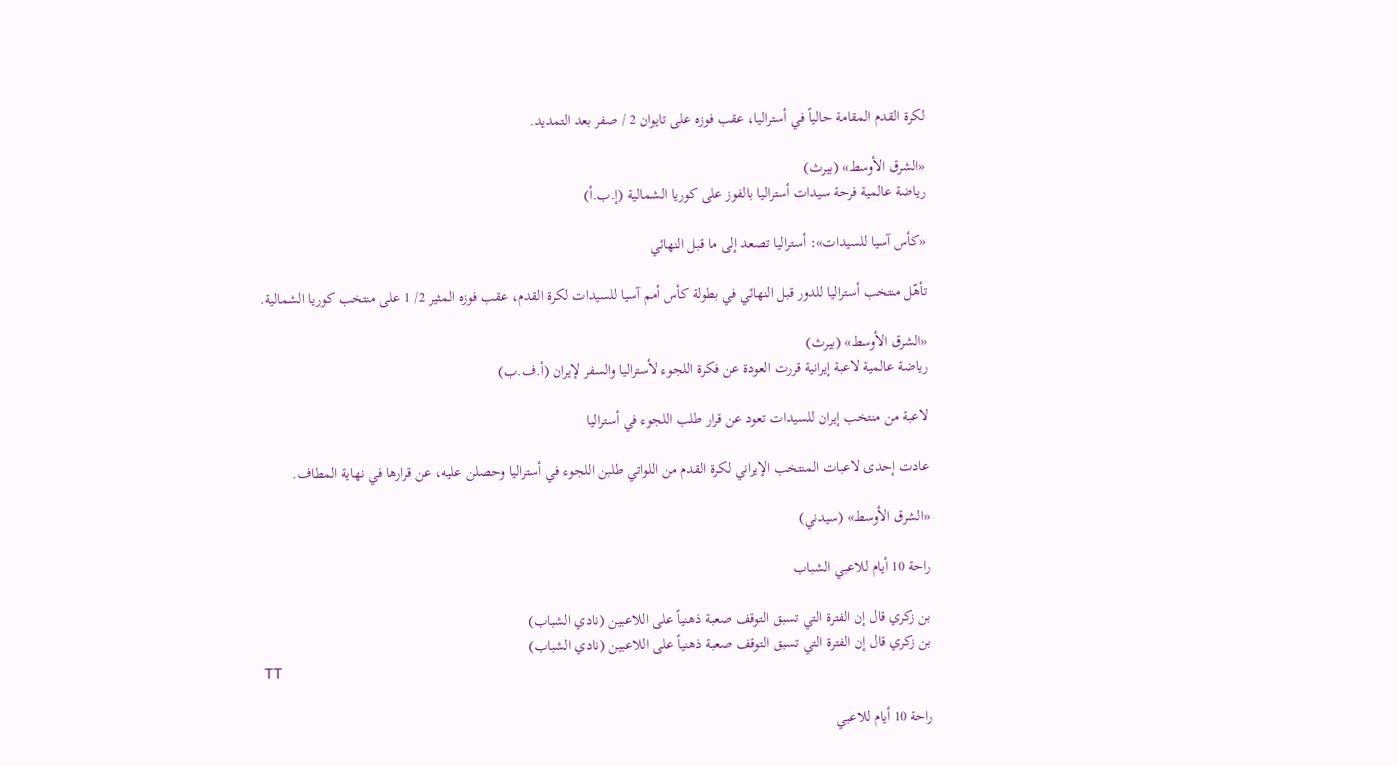لكرة القدم المقامة حالياً في أستراليا، عقب فوزه على تايوان 2 / صفر بعد التمديد.

«الشرق الأوسط» (بيرث)
رياضة عالمية فرحة سيدات أستراليا بالفوز على كوريا الشمالية (إ.ب.أ)

«كأس آسيا للسيدات»: أستراليا تصعد إلى ما قبل النهائي

تأهّل منتخب أستراليا للدور قبل النهائي في بطولة كأس أمم آسيا للسيدات لكرة القدم، عقب فوزه المثير 2/ 1 على منتخب كوريا الشمالية.

«الشرق الأوسط» (بيرث)
رياضة عالمية لاعبة إيرانية قررت العودة عن فكرة اللجوء لأستراليا والسفر لإيران (أ.ف.ب)

لاعبة من منتخب إيران للسيدات تعود عن قرار طلب اللجوء في أستراليا

عادت إحدى لاعبات المنتخب الإيراني لكرة القدم من اللواتي طلبن اللجوء في أستراليا وحصلن عليه، عن قرارها في نهاية المطاف.

«الشرق الأوسط» (سيدني)

راحة 10 أيام للاعبي الشباب

بن زكري قال إن الفترة التي تسبق التوقف صعبة ذهنياً على اللاعبين (نادي الشباب)
بن زكري قال إن الفترة التي تسبق التوقف صعبة ذهنياً على اللاعبين (نادي الشباب)
TT

راحة 10 أيام للاعبي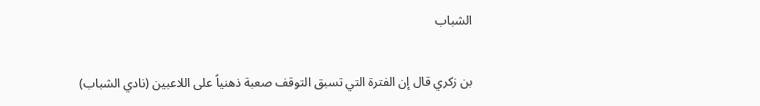الشباب

بن زكري قال إن الفترة التي تسبق التوقف صعبة ذهنياً على اللاعبين (نادي الشباب)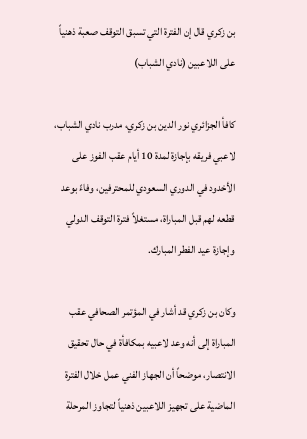بن زكري قال إن الفترة التي تسبق التوقف صعبة ذهنياً على اللاعبين (نادي الشباب)

كافأ الجزائري نور الدين بن زكري، مدرب نادي الشباب، لاعبي فريقه بإجازة لمدة 10 أيام عقب الفوز على الأخدود في الدوري السعودي للمحترفين، وفاءً بوعد قطعه لهم قبل المباراة، مستغلاً فترة التوقف الدولي وإجازة عيد الفطر المبارك.

وكان بن زكري قد أشار في المؤتمر الصحافي عقب المباراة إلى أنه وعد لاعبيه بمكافأة في حال تحقيق الانتصار، موضحاً أن الجهاز الفني عمل خلال الفترة الماضية على تجهيز اللاعبين ذهنياً لتجاوز المرحلة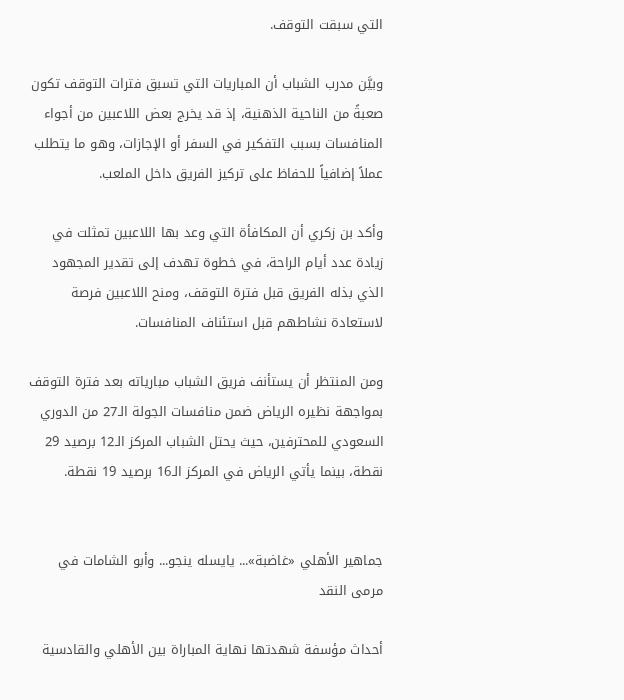التي سبقت التوقف.

وبيَّن مدرب الشباب أن المباريات التي تسبق فترات التوقف تكون صعبةً من الناحية الذهنية، إذ قد يخرج بعض اللاعبين من أجواء المنافسات بسبب التفكير في السفر أو الإجازات، وهو ما يتطلب عملاً إضافياً للحفاظ على تركيز الفريق داخل الملعب.

وأكد بن زكري أن المكافأة التي وعد بها اللاعبين تمثلت في زيادة عدد أيام الراحة، في خطوة تهدف إلى تقدير المجهود الذي بذله الفريق قبل فترة التوقف، ومنح اللاعبين فرصة لاستعادة نشاطهم قبل استئناف المنافسات.

ومن المنتظر أن يستأنف فريق الشباب مبارياته بعد فترة التوقف بمواجهة نظيره الرياض ضمن منافسات الجولة الـ27 من الدوري السعودي للمحترفين، حيث يحتل الشباب المركز الـ12 برصيد 29 نقطة، بينما يأتي الرياض في المركز الـ16 برصيد 19 نقطة.


جماهير الأهلي «غاضبة»... يايسله ينجو... وأبو الشامات في مرمى النقد

أحداث مؤسفة شهدتها نهاية المباراة بين الأهلي والقادسية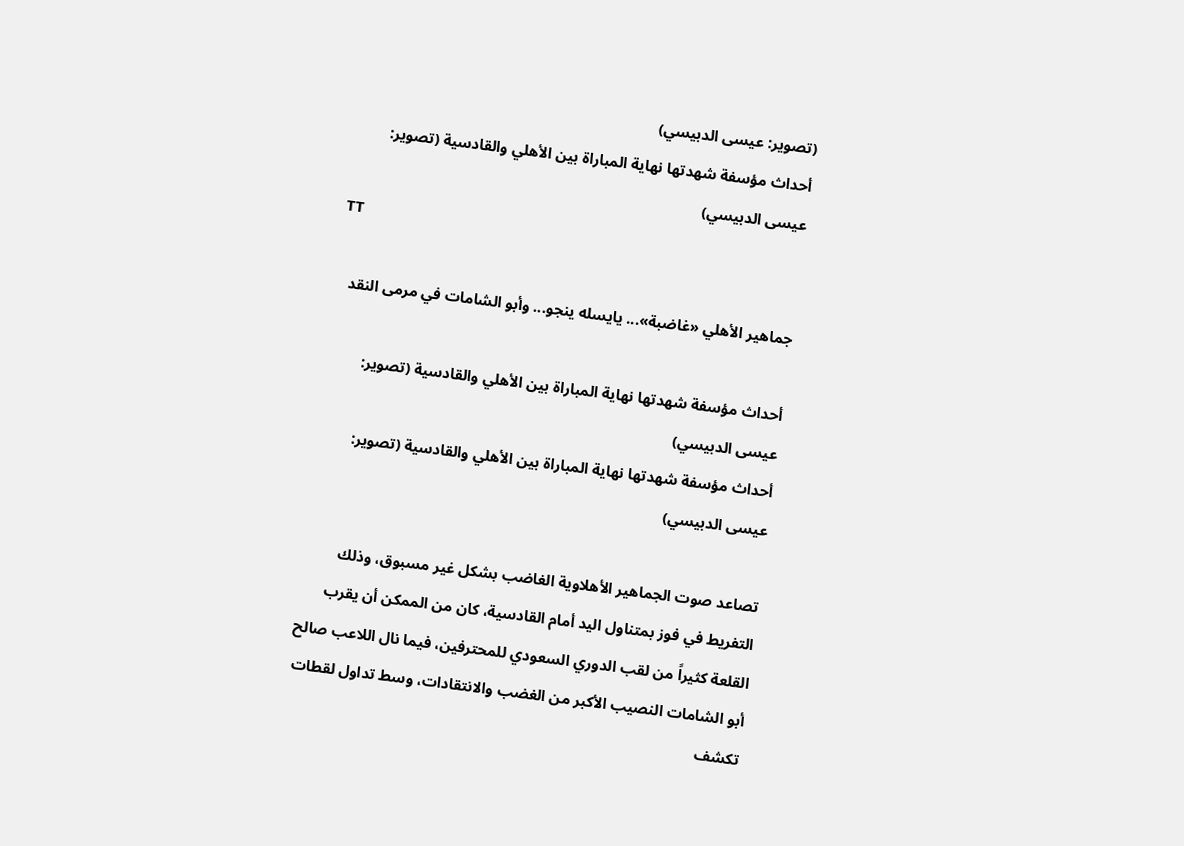(تصوير: عيسى الدبيسي)
أحداث مؤسفة شهدتها نهاية المباراة بين الأهلي والقادسية (تصوير: عيسى الدبيسي)
TT

جماهير الأهلي «غاضبة»... يايسله ينجو... وأبو الشامات في مرمى النقد

أحداث مؤسفة شهدتها نهاية المباراة بين الأهلي والقادسية (تصوير: عيسى الدبيسي)
أحداث مؤسفة شهدتها نهاية المباراة بين الأهلي والقادسية (تصوير: عيسى الدبيسي)

تصاعد صوت الجماهير الأهلاوية الغاضب بشكل غير مسبوق، وذلك التفريط في فوز بمتناول اليد أمام القادسية، كان من الممكن أن يقرب القلعة كثيراً من لقب الدوري السعودي للمحترفين، فيما نال اللاعب صالح أبو الشامات النصيب الأكبر من الغضب والانتقادات، وسط تداول لقطات تكشف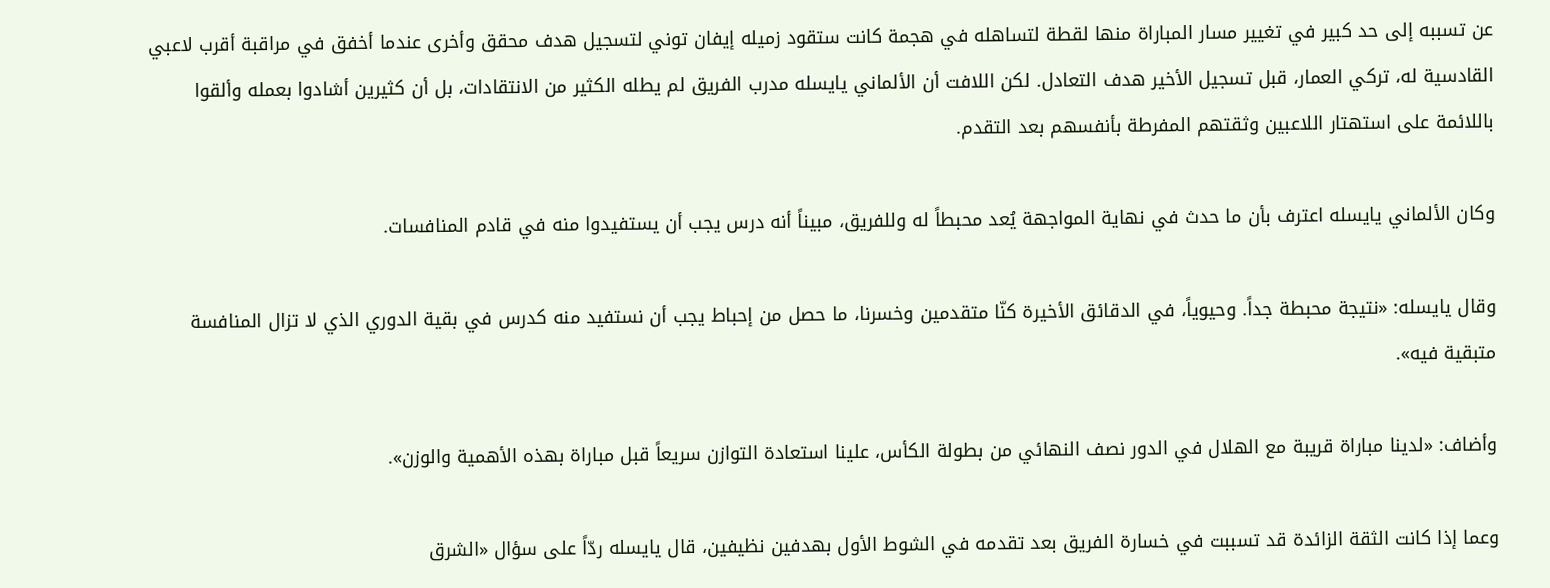عن تسببه إلى حد كبير في تغيير مسار المباراة منها لقطة لتساهله في هجمة كانت ستقود زميله إيفان توني لتسجيل هدف محقق وأخرى عندما أخفق في مراقبة أقرب لاعبي القادسية له، تركي العمار، قبل تسجيل الأخير هدف التعادل. لكن اللافت أن الألماني يايسله مدرب الفريق لم يطله الكثير من الانتقادات، بل أن كثيرين أشادوا بعمله وألقوا باللائمة على استهتار اللاعبين وثقتهم المفرطة بأنفسهم بعد التقدم.

وكان الألماني يايسله اعترف بأن ما حدث في نهاية المواجهة يُعد محبطاً له وللفريق، مبيناً أنه درس يجب أن يستفيدوا منه في قادم المنافسات.

وقال يايسله: «نتيجة محبطة جداً. وحيوياً، في الدقائق الأخيرة كنّا متقدمين وخسرنا، ما حصل من إحباط يجب أن نستفيد منه كدرس في بقية الدوري الذي لا تزال المنافسة متبقية فيه».

وأضاف: «لدينا مباراة قريبة مع الهلال في الدور نصف النهائي من بطولة الكأس، علينا استعادة التوازن سريعاً قبل مباراة بهذه الأهمية والوزن».

وعما إذا كانت الثقة الزائدة قد تسببت في خسارة الفريق بعد تقدمه في الشوط الأول بهدفين نظيفين، قال يايسله ردّاً على سؤال «الشرق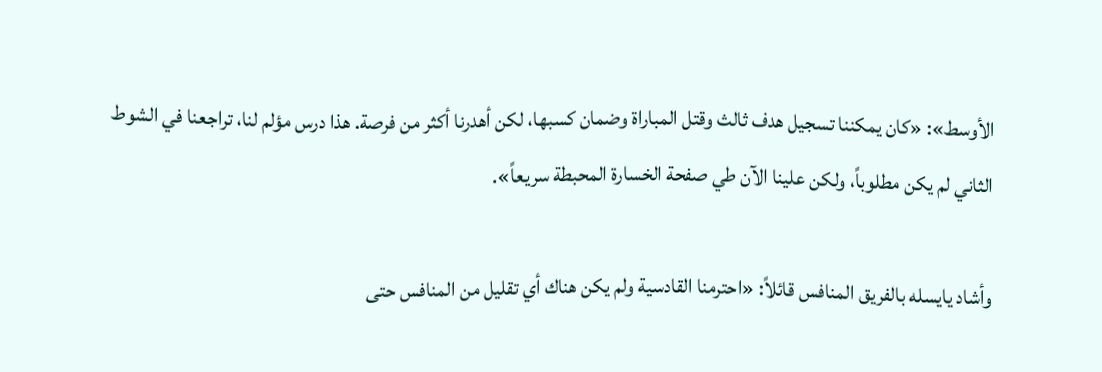الأوسط»: «كان يمكننا تسجيل هدف ثالث وقتل المباراة وضمان كسبها، لكن أهدرنا أكثر من فرصة. هذا درس مؤلم لنا، تراجعنا في الشوط الثاني لم يكن مطلوباً، ولكن علينا الآن طي صفحة الخسارة المحبطة سريعاً».

وأشاد يايسله بالفريق المنافس قائلاً: «احترمنا القادسية ولم يكن هناك أي تقليل من المنافس حتى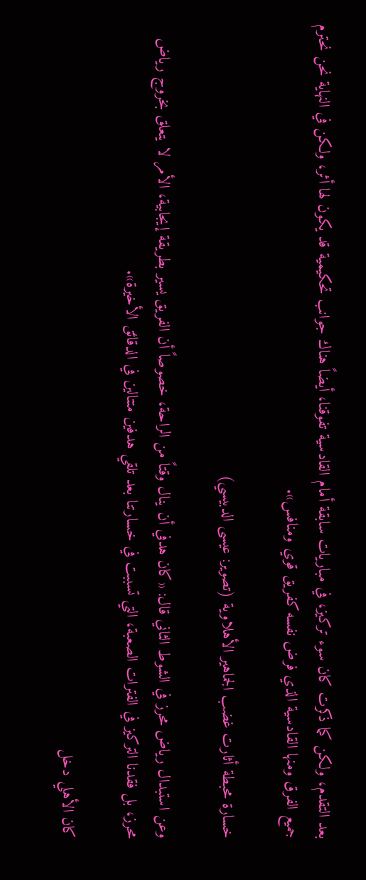بعد التقدم، ولكن كما ذكرت كان سوء تركيز، في مباريات سابقة أمام القادسية تفوقنا، أيضاً هناك جوانب تحكيمية قد يكون لها أثر، ولكن في النهاية نحن نحترم جميع الفرق ومنها القادسية الذي فرض نفسه كفريق قوي ومنافس».

خسارة محبطة أثارت غضب الجماهير الأهلاوية (تصوير: عيسى الدبيسي)

وعن استبدال رياض محرز في الشوط الثاني قال: «كان هدفي أن ينال وقتاً من الراحة، خصوصاً أن الفريق يسير بطريقة إيجابية، الأمر لا يتعلق بخروج رياض محرز، بل فقدنا التركيز في الفترات الصعبة، التي تسببت في خسارتنا بعد تلقي هدفين متتالين في الدقائق الأخيرة».

كان الأهلي دخل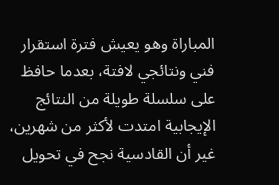المباراة وهو يعيش فترة استقرار فني ونتائجي لافتة، بعدما حافظ على سلسلة طويلة من النتائج الإيجابية امتدت لأكثر من شهرين، غير أن القادسية نجح في تحويل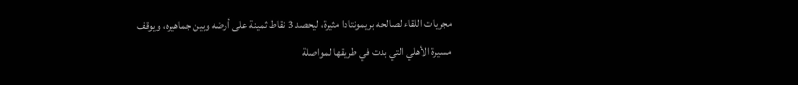مجريات اللقاء لصالحه بريمونتادا مثيرة، ليحصد 3 نقاط ثمينة على أرضه وبين جماهيره، ويوقف مسيرة الأهلي التي بدت في طريقها لمواصلة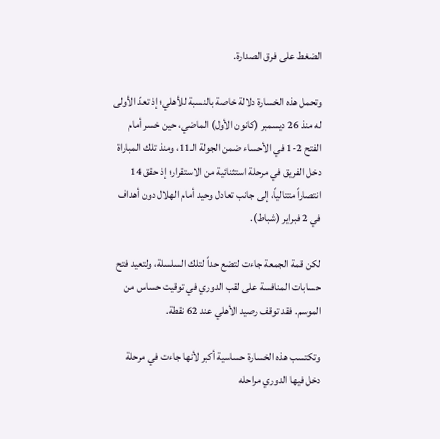الضغط على فرق الصدارة.

وتحمل هذه الخسارة دلالة خاصة بالنسبة للأهلي؛ إذ تعدّ الأولى له منذ 26 ديسمبر (كانون الأول) الماضي، حين خسر أمام الفتح 2-1 في الأحساء ضمن الجولة الـ11، ومنذ تلك المباراة دخل الفريق في مرحلة استثنائية من الاستقرار؛ إذ حقق 14 انتصاراً متتالياً، إلى جانب تعادل وحيد أمام الهلال دون أهداف في 2 فبراير (شباط).

لكن قمة الجمعة جاءت لتضع حداً لتلك السلسلة، ولتعيد فتح حسابات المنافسة على لقب الدوري في توقيت حساس من الموسم. فقد توقف رصيد الأهلي عند 62 نقطة.

وتكتسب هذه الخسارة حساسية أكبر لأنها جاءت في مرحلة دخل فيها الدوري مراحله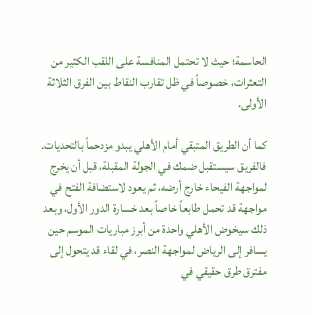الحاسمة؛ حيث لا تحتمل المنافسة على اللقب الكثير من التعثرات، خصوصاً في ظل تقارب النقاط بين الفرق الثلاثة الأولى.

كما أن الطريق المتبقي أمام الأهلي يبدو مزدحماً بالتحديات. فالفريق سيستقبل ضمك في الجولة المقبلة، قبل أن يخرج لمواجهة الفيحاء خارج أرضه، ثم يعود لاستضافة الفتح في مواجهة قد تحمل طابعاً خاصاً بعد خسارة الدور الأول، وبعد ذلك سيخوض الأهلي واحدة من أبرز مباريات الموسم حين يسافر إلى الرياض لمواجهة النصر، في لقاء قد يتحول إلى مفترق طرق حقيقي في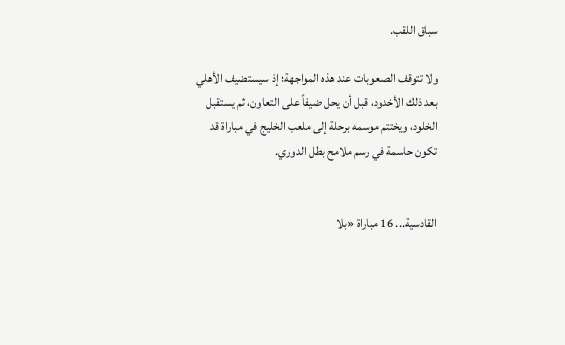سباق اللقب.

ولا تتوقف الصعوبات عند هذه المواجهة؛ إذ سيستضيف الأهلي بعد ذلك الأخدود، قبل أن يحل ضيفاً على التعاون، ثم يستقبل الخلود، ويختتم موسمه برحلة إلى ملعب الخليج في مباراة قد تكون حاسمة في رسم ملامح بطل الدوري.


القادسية... 16 مباراة «بلا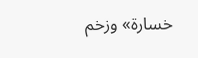خسارة» وزخم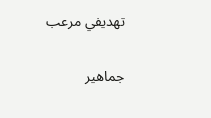تهديفي مرعب

جماهير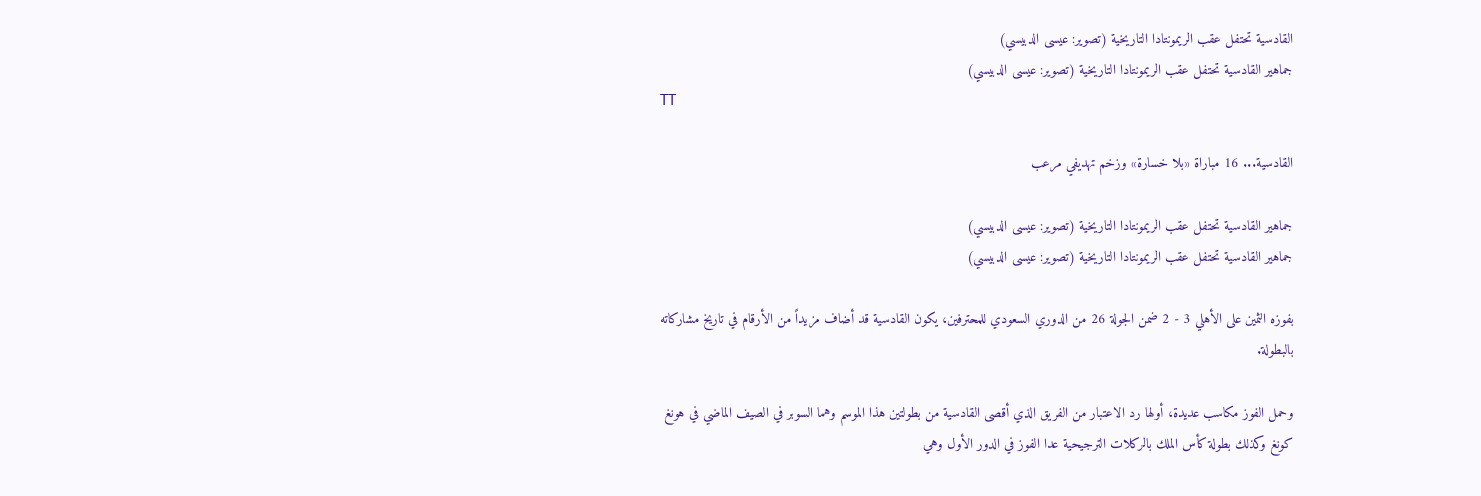القادسية تحتفل عقب الريمونتادا التاريخية (تصوير: عيسى الدبيسي)
جماهير القادسية تحتفل عقب الريمونتادا التاريخية (تصوير: عيسى الدبيسي)
TT

القادسية... 16 مباراة «بلا خسارة» وزخم تهديفي مرعب

جماهير القادسية تحتفل عقب الريمونتادا التاريخية (تصوير: عيسى الدبيسي)
جماهير القادسية تحتفل عقب الريمونتادا التاريخية (تصوير: عيسى الدبيسي)

بفوزه الثمين على الأهلي 3 - 2 ضمن الجولة 26 من الدوري السعودي للمحترفين، يكون القادسية قد أضاف مزيداً من الأرقام في تاريخ مشاركاته بالبطولة.

وحمل الفوز مكاسب عديدة، أولها رد الاعتبار من الفريق الذي أقصى القادسية من بطولتين هذا الموسم وهما السوبر في الصيف الماضي في هونغ كونغ وكذلك بطولة كأس الملك بالركلات الترجيحية عدا الفوز في الدور الأول وهي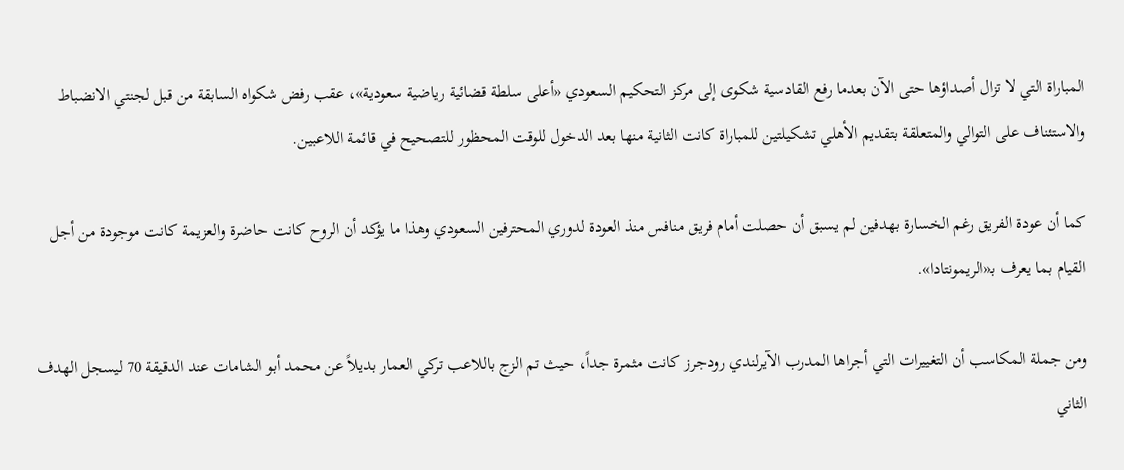المباراة التي لا تزال أصداؤها حتى الآن بعدما رفع القادسية شكوى إلى مركز التحكيم السعودي «أعلى سلطة قضائية رياضية سعودية»، عقب رفض شكواه السابقة من قبل لجنتي الانضباط والاستئناف على التوالي والمتعلقة بتقديم الأهلي تشكيلتين للمباراة كانت الثانية منها بعد الدخول للوقت المحظور للتصحيح في قائمة اللاعبين.

كما أن عودة الفريق رغم الخسارة بهدفين لم يسبق أن حصلت أمام فريق منافس منذ العودة لدوري المحترفين السعودي وهذا ما يؤكد أن الروح كانت حاضرة والعزيمة كانت موجودة من أجل القيام بما يعرف بـ«الريمونتادا».

ومن جملة المكاسب أن التغييرات التي أجراها المدرب الآيرلندي رودجرز كانت مثمرة جداً، حيث تم الزج باللاعب تركي العمار بديلاً عن محمد أبو الشامات عند الدقيقة 70 ليسجل الهدف الثاني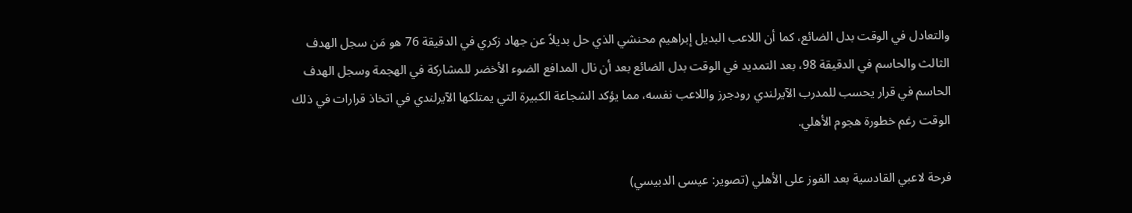والتعادل في الوقت بدل الضائع، كما أن اللاعب البديل إبراهيم محنشي الذي حل بديلاً عن جهاد زكري في الدقيقة 76 هو مَن سجل الهدف الثالث والحاسم في الدقيقة 98، بعد التمديد في الوقت بدل الضائع بعد أن نال المدافع الضوء الأخضر للمشاركة في الهجمة وسجل الهدف الحاسم في قرار يحسب للمدرب الآيرلندي رودجرز واللاعب نفسه، مما يؤكد الشجاعة الكبيرة التي يمتلكها الآيرلندي في اتخاذ قرارات في ذلك الوقت رغم خطورة هجوم الأهلي.

فرحة لاعبي القادسية بعد الفوز على الأهلي (تصوير: عيسى الدبيسي)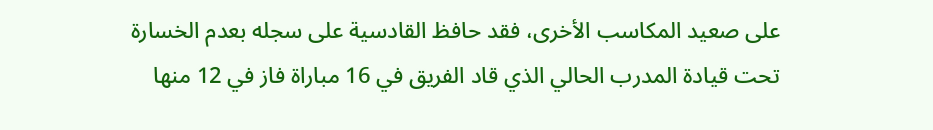على صعيد المكاسب الأخرى، فقد حافظ القادسية على سجله بعدم الخسارة تحت قيادة المدرب الحالي الذي قاد الفريق في 16 مباراة فاز في 12 منها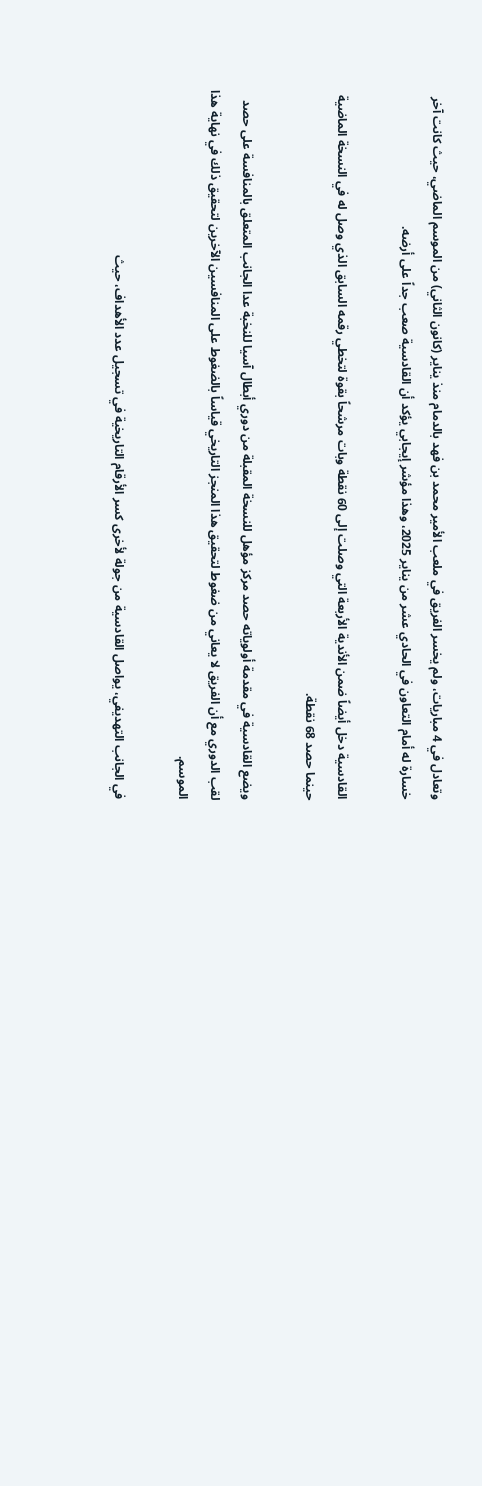وتعادل في 4 مباريات، ولم يخسر الفريق في ملعب الأمير محمد بن فهد بالدمام منذ يناير (كانون الثاني) من الموسم الماضي، حيث كانت آخر خسارة له أمام التعاون في الحادي عشر من يناير 2025، وهذا مؤشر إيجابي يؤكد أن القادسية صعب جداً على أرضه.

القادسية دخل أيضاً ضمن الأندية الأربعة التي وصلت إلى 60 نقطة وبات مرشحاً بقوة لتخطي رقمه السابق الذي وصل له في النسخة الماضية حينما حصد 68 نقطة.

ويضع القادسية في مقدمة أولوياته حصد مركز مؤهل للنسخة المقبلة من دوري أبطال آسيا للنخبة عدا الجانب المتعلق بالمنافسة على حصد لقب الدوري مع أن الفريق لا يعاني من ضغوط لتحقيق هذا المنجز التاريخي قياساً بالضغوط على المنافسين الآخرين لتحقيق ذلك في نهاية هذا الموسم.

في الجانب التهديفي، يواصل القادسية من جولة لأخرى كسر الأرقام التاريخية في تسجيل عدد الأهداف، حيث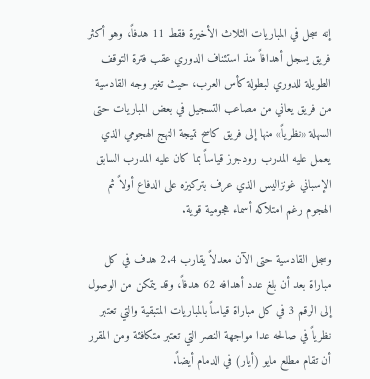إنه سجل في المباريات الثلاث الأخيرة فقط 11 هدفاً، وهو أكثر فريق يسجل أهدافاً منذ استئناف الدوري عقب فترة التوقف الطويلة للدوري لبطولة كأس العرب، حيث تغير وجه القادسية من فريق يعاني من مصاعب التسجيل في بعض المباريات حتى السهلة «نظرياً» منها إلى فريق كاسح نتيجة النهج الهجومي الذي يعمل عليه المدرب رودجرز قياساً بما كان عليه المدرب السابق الإسباني غونزاليس الذي عرف بتركيزه على الدفاع أولاً ثم الهجوم رغم امتلاكه أسماء هجومية قوية.

وسجل القادسية حتى الآن معدلاً يقارب 2.4 هدف في كل مباراة بعد أن بلغ عدد أهدافه 62 هدفاً، وقد يتمكن من الوصول إلى الرقم 3 في كل مباراة قياساً بالمباريات المتبقية والتي تعتبر نظرياً في صالحه عدا مواجهة النصر التي تعتبر متكافئة ومن المقرر أن تقام مطلع مايو (أيار) في الدمام أيضاً.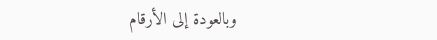وبالعودة إلى الأرقام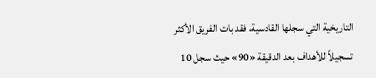التاريخية التي سجلها القادسية، فقد بات الفريق الأكثر تسجيلاً للأهداف بعد الدقيقة «90» حيث سجل 10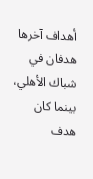أهداف آخرها هدفان في شباك الأهلي، بينما كان هدف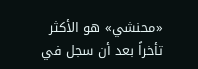«محنشي» هو الأكثر تأخراً بعد أن سجل في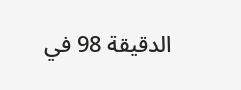الدقيقة 98 في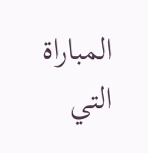المباراة التي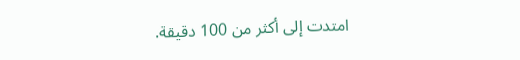امتدت إلى أكثر من 100 دقيقة.